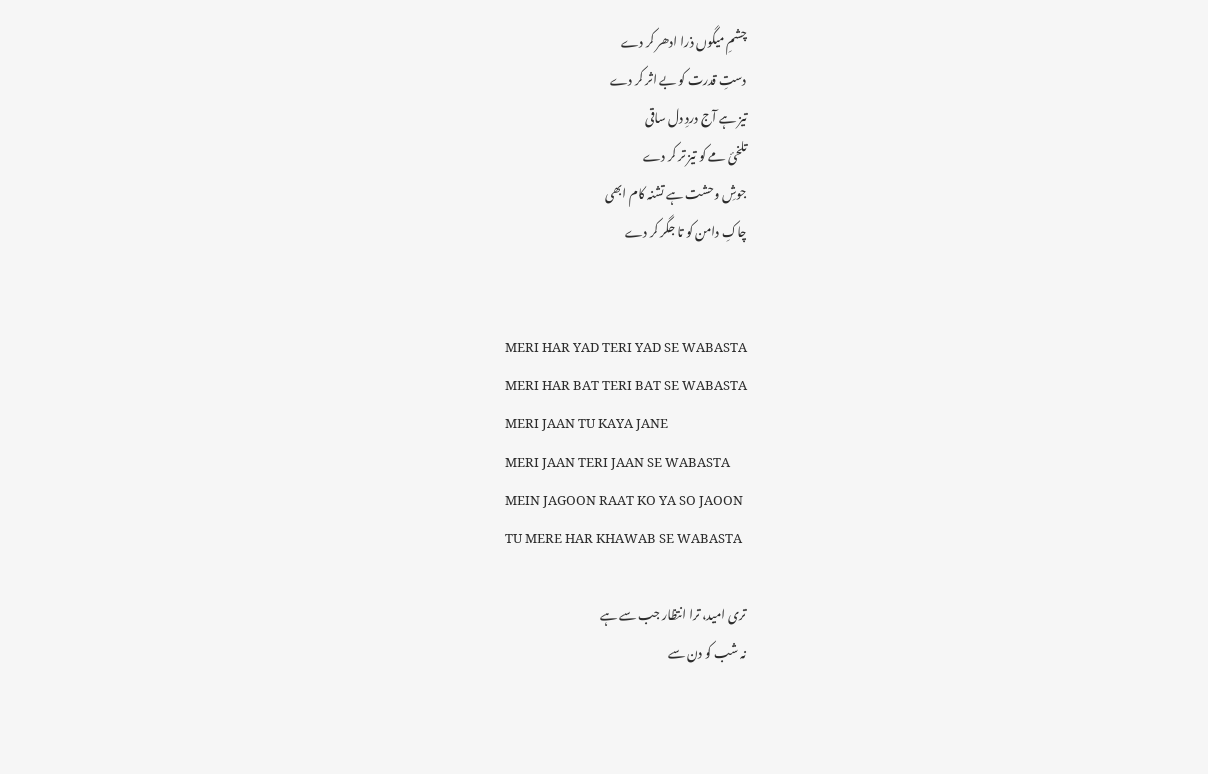چشمِ میگوں ذرا ادھر کر دے
دستِ قدرت کو بے اثر کر دے
تیز ہے آج دردِ دل ساقی
تلخئ مے کو تیز تر کر دے
جوشِ وحشت ہے تشنہ کام ابھی
چاکِ دامن کو تا جگر کر دے


MERI HAR YAD TERI YAD SE WABASTA
MERI HAR BAT TERI BAT SE WABASTA
MERI JAAN TU KAYA JANE
MERI JAAN TERI JAAN SE WABASTA
MEIN JAGOON RAAT KO YA SO JAOON
TU MERE HAR KHAWAB SE WABASTA

تری امید، ترا انتظار جب سے ہے
نہ شب کو دن سے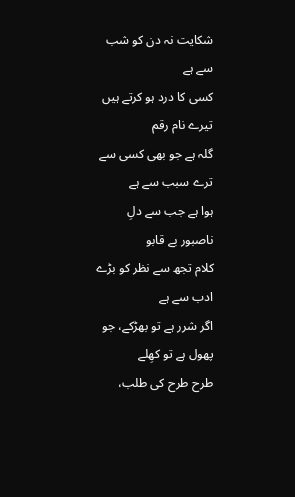شکایت نہ دن کو شب سے ہے
کسی کا درد ہو کرتے ہیں تیرے نام رقم
گلہ ہے جو بھی کسی سے ترے سبب سے ہے
ہوا ہے جب سے دلِ ناصبور بے قابو
کلام تجھ سے نظر کو بڑے ادب سے ہے
اگر شرر ہے تو بھڑکے، جو پھول ہے تو کھِلے
طرح طرح کی طلب،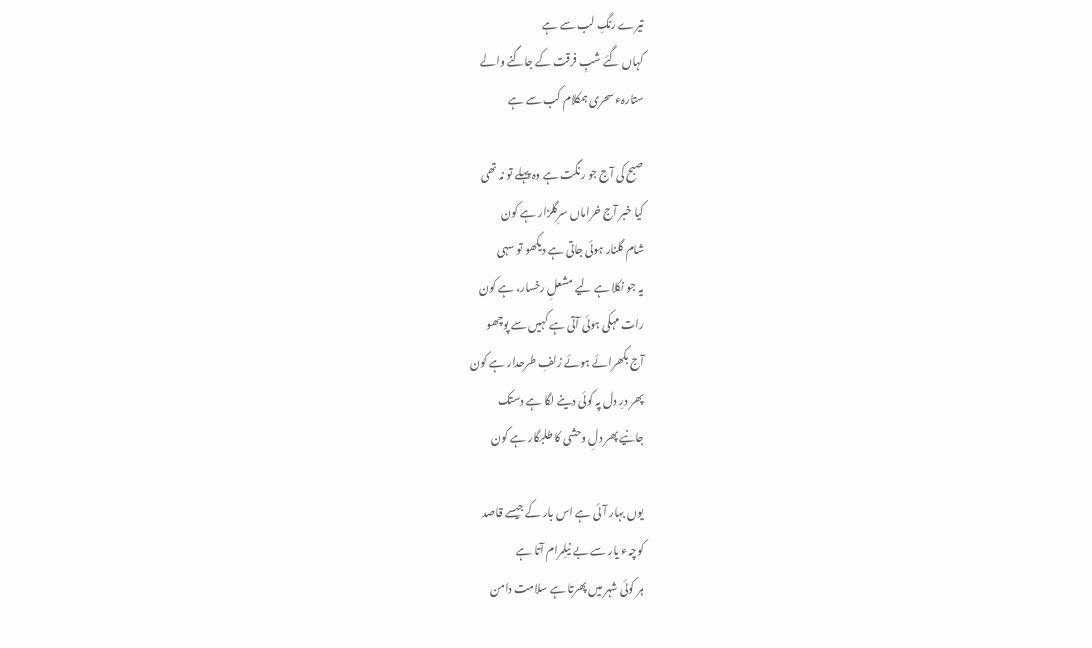تیرے رنگِ لب سے ہے
کہاں گئے شبِ فرقت کے جاگنے والے
ستارہء سحری ہمکلام کب سے ہے

صبح کی آج جو رنگت ہے وہ پہلے تو نہ تھی
کیا خبر آج خراماں سرِگلزار ہے کون
شام گلنار ہوئی جاتی ہے دیکھو تو سہی
یہ جو نکلا ہے لیے مشعلِ رخسار، ہے کون
رات مہکی ہوئی آتی ہے کہیں سے پوچھو
آج بکھرائے ہوئے زلفِ طرحدار ہے کون
پھر درِ دل پہ کوئی دینے لگا ہے دستک
جانیے پھر دلِ وحشی کا طلبگار ہے کون

یوں بہار آئی ہے اس بار کے جیسے قاصد
کوچہء یار سے بے نیلِمرام آتا ہے
ہر کوئی شہر میں پھرتا ہے سلامت دامن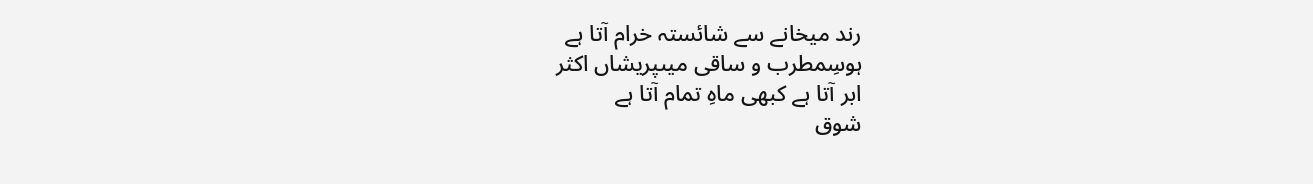رند میخانے سے شائستہ خرام آتا ہے
ہوسِمطرب و ساقی میںپریشاں اکثر
ابر آتا ہے کبھی ماہِ تمام آتا ہے
شوق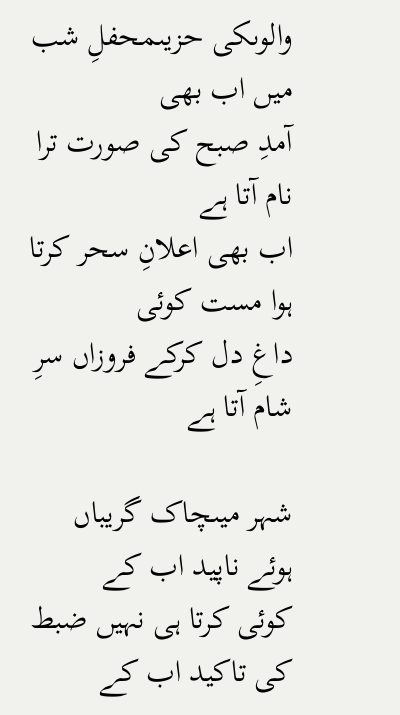والوںکی حزیںمحفلِ شب میں اب بھی
آمدِ صبح کی صورت ترا نام آتا ہے
اب بھی اعلانِ سحر کرتا ہوا مست کوئی
داغِ دل کرکے فروزاں سرِ شام آتا ہے

شہر میںچاک گریباں ہوئے ناپید اب کے
کوئی کرتا ہی نہیں ضبط کی تاکید اب کے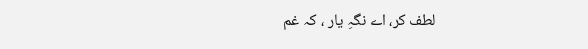لطف کر، اے نگہِ یار ، کہ غم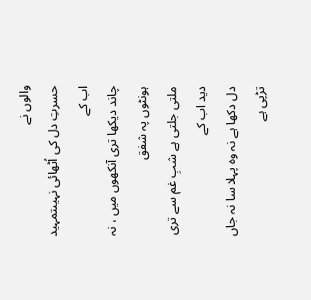والوں نے
حسرتِ دل کی اُٹھائی نہیںتمہید اب کے
چاند دیکھا تری آنکھوں میں ، نہ ہونٹوں پہ شفق
ملتی جلتی ہے شبِ غم سے تری دید اب کے
دل دکھا ہے نہ وہ پہلا سا نہ جاں تڑپی ہے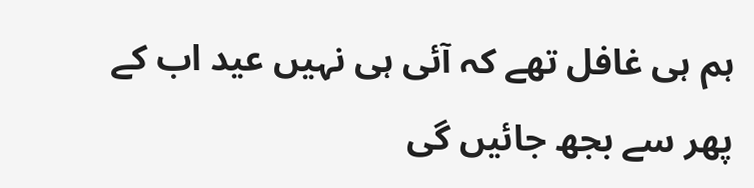ہم ہی غافل تھے کہ آئی ہی نہیں عید اب کے
پھر سے بجھ جائیں گی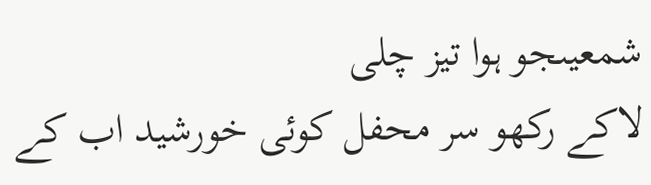شمعیںجو ہوا تیز چلی
لاکے رکھو سر محفل کوئی خورشید اب کے